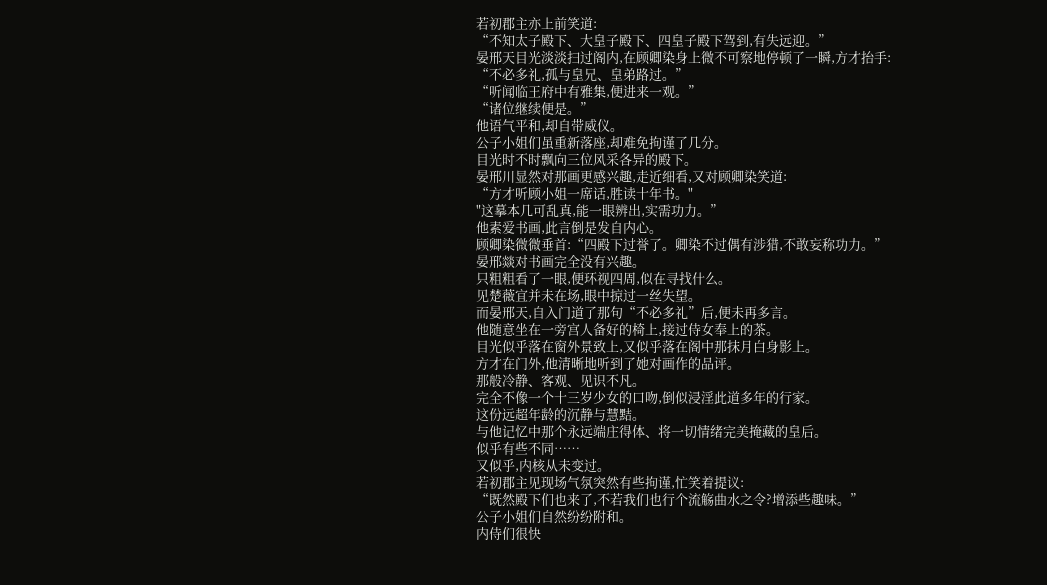若初郡主亦上前笑道:
“不知太子殿下、大皇子殿下、四皇子殿下驾到,有失远迎。”
晏邢天目光淡淡扫过阁内,在顾卿染身上微不可察地停顿了一瞬,方才抬手:
“不必多礼,孤与皇兄、皇弟路过。”
“听闻临王府中有雅集,便进来一观。”
“诸位继续便是。”
他语气平和,却自带威仪。
公子小姐们虽重新落座,却难免拘谨了几分。
目光时不时飘向三位风采各异的殿下。
晏邢川显然对那画更感兴趣,走近细看,又对顾卿染笑道:
“方才听顾小姐一席话,胜读十年书。"
"这摹本几可乱真,能一眼辨出,实需功力。”
他素爱书画,此言倒是发自内心。
顾卿染微微垂首:“四殿下过誉了。卿染不过偶有涉猎,不敢妄称功力。”
晏邢燚对书画完全没有兴趣。
只粗粗看了一眼,便环视四周,似在寻找什么。
见楚薇宜并未在场,眼中掠过一丝失望。
而晏邢天,自入门道了那句“不必多礼”后,便未再多言。
他随意坐在一旁宫人备好的椅上,接过侍女奉上的茶。
目光似乎落在窗外景致上,又似乎落在阁中那抹月白身影上。
方才在门外,他清晰地听到了她对画作的品评。
那般冷静、客观、见识不凡。
完全不像一个十三岁少女的口吻,倒似浸淫此道多年的行家。
这份远超年龄的沉静与慧黠。
与他记忆中那个永远端庄得体、将一切情绪完美掩藏的皇后。
似乎有些不同……
又似乎,内核从未变过。
若初郡主见现场气氛突然有些拘谨,忙笑着提议:
“既然殿下们也来了,不若我们也行个流觞曲水之令?增添些趣味。”
公子小姐们自然纷纷附和。
内侍们很快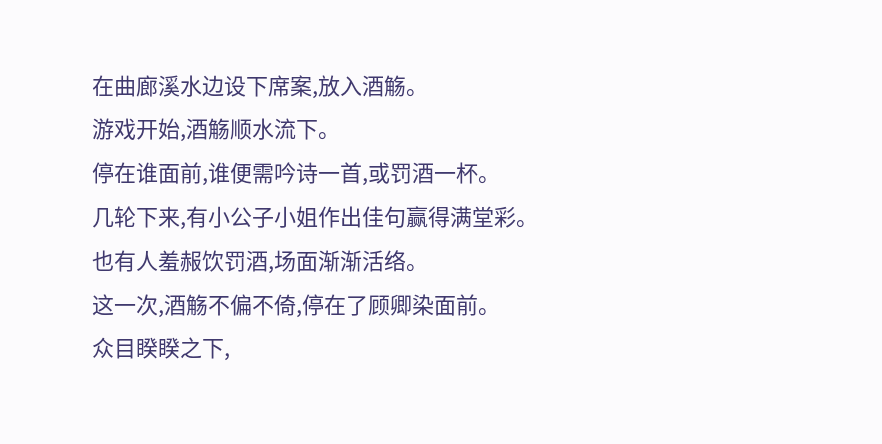在曲廊溪水边设下席案,放入酒觞。
游戏开始,酒觞顺水流下。
停在谁面前,谁便需吟诗一首,或罚酒一杯。
几轮下来,有小公子小姐作出佳句赢得满堂彩。
也有人羞赧饮罚酒,场面渐渐活络。
这一次,酒觞不偏不倚,停在了顾卿染面前。
众目睽睽之下,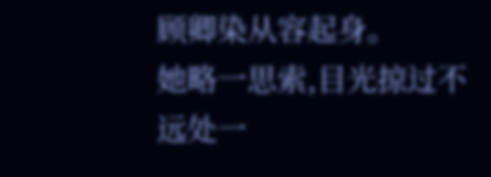顾卿染从容起身。
她略一思索,目光掠过不远处一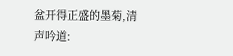盆开得正盛的墨菊,清声吟道: